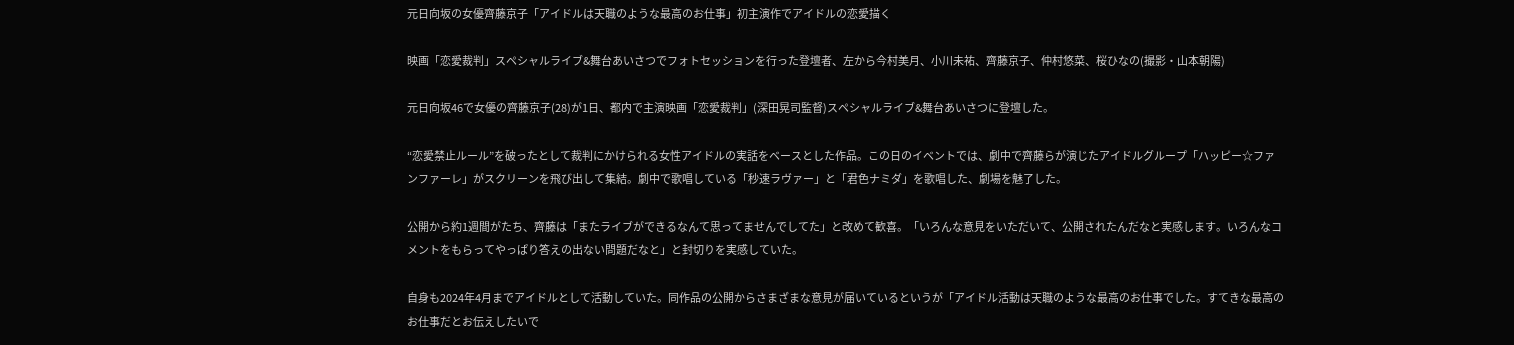元日向坂の女優齊藤京子「アイドルは天職のような最高のお仕事」初主演作でアイドルの恋愛描く

映画「恋愛裁判」スペシャルライブ&舞台あいさつでフォトセッションを行った登壇者、左から今村美月、小川未祐、齊藤京子、仲村悠菜、桜ひなの(撮影・山本朝陽)

元日向坂46で女優の齊藤京子(28)が1日、都内で主演映画「恋愛裁判」(深田晃司監督)スペシャルライブ&舞台あいさつに登壇した。

“恋愛禁止ルール”を破ったとして裁判にかけられる女性アイドルの実話をベースとした作品。この日のイベントでは、劇中で齊藤らが演じたアイドルグループ「ハッピー☆ファンファーレ」がスクリーンを飛び出して集結。劇中で歌唱している「秒速ラヴァー」と「君色ナミダ」を歌唱した、劇場を魅了した。

公開から約1週間がたち、齊藤は「またライブができるなんて思ってませんでしてた」と改めて歓喜。「いろんな意見をいただいて、公開されたんだなと実感します。いろんなコメントをもらってやっぱり答えの出ない問題だなと」と封切りを実感していた。

自身も2024年4月までアイドルとして活動していた。同作品の公開からさまざまな意見が届いているというが「アイドル活動は天職のような最高のお仕事でした。すてきな最高のお仕事だとお伝えしたいで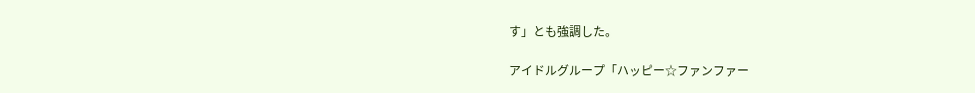す」とも強調した。

アイドルグループ「ハッピー☆ファンファー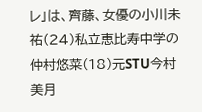レ」は、齊藤、女優の小川未祐(24)私立恵比寿中学の仲村悠菜(18)元STU今村美月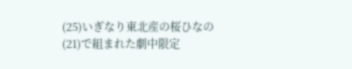(25)いぎなり東北産の桜ひなの(21)で組まれた劇中限定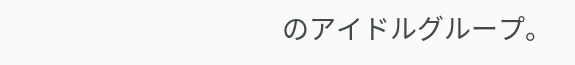のアイドルグループ。